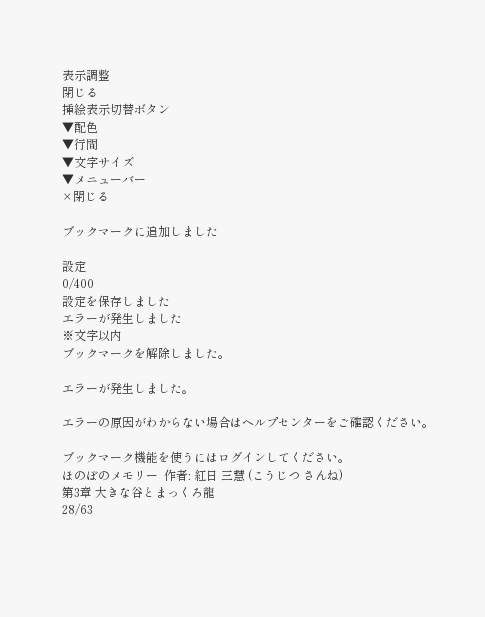表示調整
閉じる
挿絵表示切替ボタン
▼配色
▼行間
▼文字サイズ
▼メニューバー
×閉じる

ブックマークに追加しました

設定
0/400
設定を保存しました
エラーが発生しました
※文字以内
ブックマークを解除しました。

エラーが発生しました。

エラーの原因がわからない場合はヘルプセンターをご確認ください。

ブックマーク機能を使うにはログインしてください。
ほのぼのメモリー  作者: 紅日 三慧 (こうじつ さんね)
第3章 大きな谷とまっくろ龍
28/63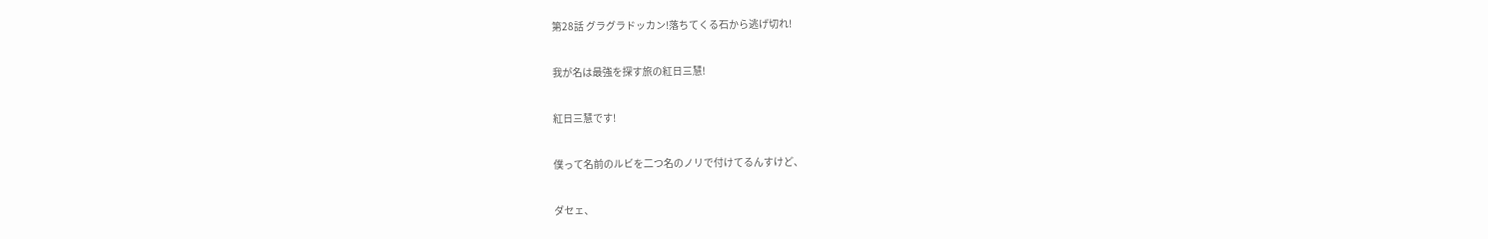第28話 グラグラドッカン!落ちてくる石から逃げ切れ!

我が名は最強を探す旅の紅日三慧!

紅日三慧です!

僕って名前のルビを二つ名のノリで付けてるんすけど、

ダセェ、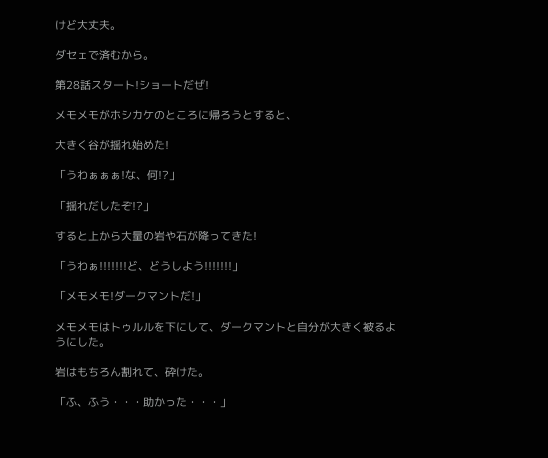けど大丈夫。

ダセェで済むから。

第28話スタート!ショートだぜ!

メモメモがホシカケのところに帰ろうとすると、

大きく谷が揺れ始めた!

「うわぁぁぁ!な、何!?」

「揺れだしたぞ!?」

すると上から大量の岩や石が降ってきた!

「うわぁ!!!!!!!ど、どうしよう!!!!!!!」

「メモメモ!ダークマントだ!」

メモメモはトゥルルを下にして、ダークマントと自分が大きく被るようにした。

岩はもちろん割れて、砕けた。

「ふ、ふう・・・助かった・・・」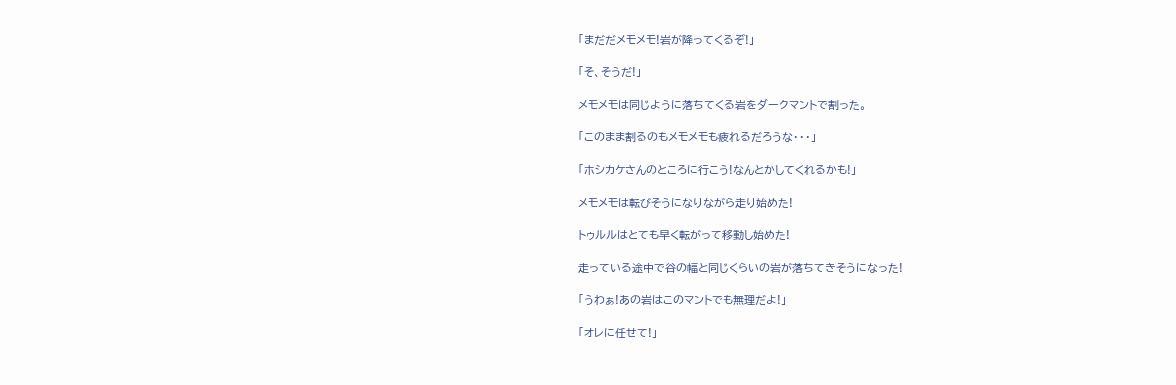「まだだメモメモ!岩が降ってくるぞ!」

「そ、そうだ!」

メモメモは同じように落ちてくる岩をダークマントで割った。

「このまま割るのもメモメモも疲れるだろうな・・・」

「ホシカケさんのところに行こう!なんとかしてくれるかも!」

メモメモは転びそうになりながら走り始めた!

トゥルルはとても早く転がって移動し始めた!

走っている途中で谷の幅と同じくらいの岩が落ちてきそうになった!

「うわぁ!あの岩はこのマントでも無理だよ!」

「オレに任せて!」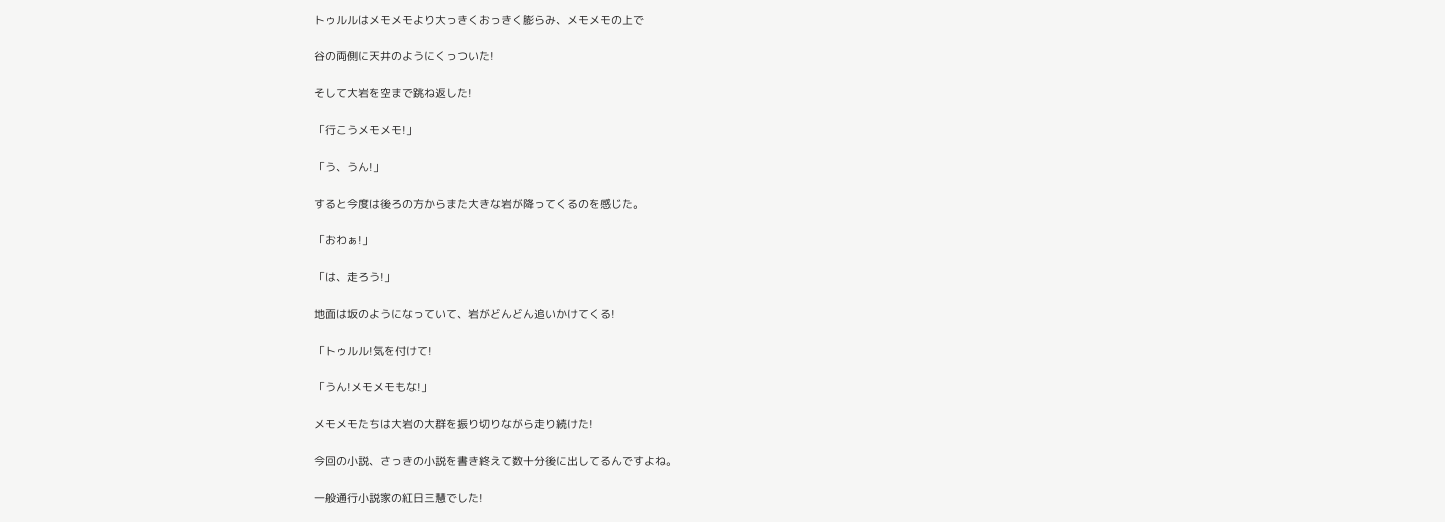トゥルルはメモメモより大っきくおっきく膨らみ、メモメモの上で

谷の両側に天井のようにくっついた!

そして大岩を空まで跳ね返した!

「行こうメモメモ!」

「う、うん!」

すると今度は後ろの方からまた大きな岩が降ってくるのを感じた。

「おわぁ!」

「は、走ろう!」

地面は坂のようになっていて、岩がどんどん追いかけてくる!

「トゥルル!気を付けて!

「うん!メモメモもな!」

メモメモたちは大岩の大群を振り切りながら走り続けた!

今回の小説、さっきの小説を書き終えて数十分後に出してるんですよね。

一般通行小説家の紅日三慧でした!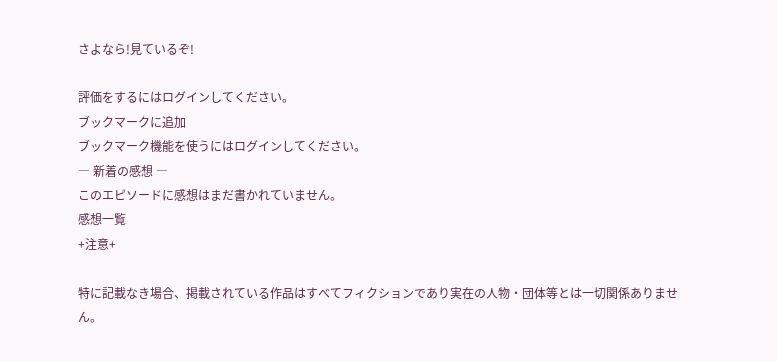さよなら!見ているぞ!

評価をするにはログインしてください。
ブックマークに追加
ブックマーク機能を使うにはログインしてください。
― 新着の感想 ―
このエピソードに感想はまだ書かれていません。
感想一覧
+注意+

特に記載なき場合、掲載されている作品はすべてフィクションであり実在の人物・団体等とは一切関係ありません。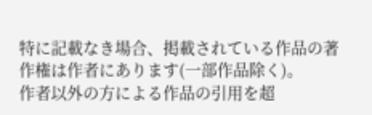特に記載なき場合、掲載されている作品の著作権は作者にあります(一部作品除く)。
作者以外の方による作品の引用を超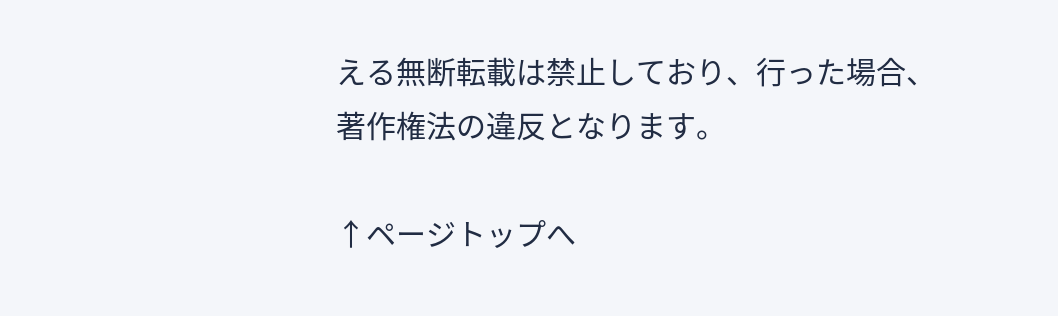える無断転載は禁止しており、行った場合、著作権法の違反となります。

↑ページトップへ